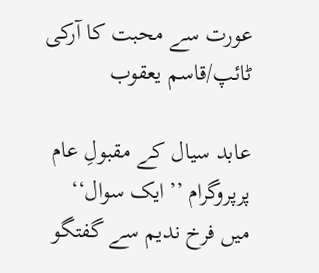عورت سے محبت کا آرکی ٹائپ/قاسم یعقوب

عابد سیال کے مقبولِ عام پرپروگرام ’’ایک سوال‘‘ میں فرخ ندیم سے گفتگو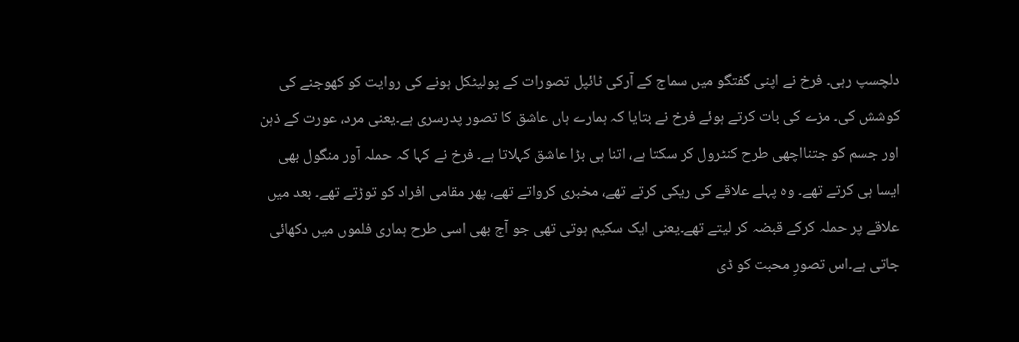دلچسپ رہی۔ فرخ نے اپنی گفتگو میں سماج کے آرکی ٹائپل تصورات کے پولیٹکل ہونے کی روایت کو کھوجنے کی کوشش کی۔ مزے کی بات کرتے ہوئے فرخ نے بتایا کہ ہمارے ہاں عاشق کا تصور پدرسری ہے۔یعنی مرد، عورت کے ذہن اور جسم کو جتنااچھی طرح کنٹرول کر سکتا ہے، اتنا ہی بڑا عاشق کہلاتا ہے۔ فرخ نے کہا کہ حملہ آور منگول بھی ایسا ہی کرتے تھے۔ وہ پہلے علاقے کی ریکی کرتے تھے، مخبری کرواتے تھے، پھر مقامی افراد کو توڑتے تھے۔ بعد میں علاقے پر حملہ کرکے قبضہ کر لیتے تھے۔یعنی ایک سکیم ہوتی تھی جو آج بھی اسی طرح ہماری فلموں میں دکھائی جاتی ہے۔اس تصورِ محبت کو ڈی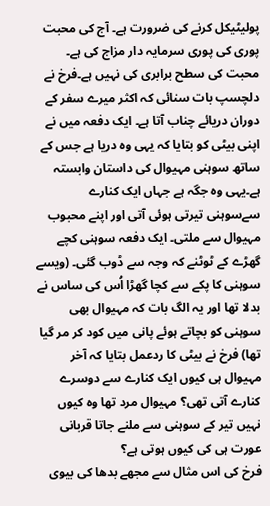پولیٹیکل کرنے کی ضرورت ہے۔ آج کی محبت پوری کی پوری سرمایہ دار مزاج کی ہے۔ محبت کی سطح برابری کی نہیں ہے۔فرخ نے دلچسپ بات سنائی کہ اکثر میرے سفر کے دوران دریائے چناب آتا ہے۔ ایک دفعہ میں نے اپنی بیٹی کو بتایا کہ یہی وہ دریا ہے جس کے ساتھ سوہنی مہیوال کی داستان وابستہ ہے۔یہی وہ جگہ ہے جہاں ایک کنارے سےسوہنی تیرتی ہوئی آتی اور اپنے محبوب مہیوال سے ملتی۔ ایک دفعہ سوہنی کچے گھڑے کے ٹوٹنے کہ وجہ سے ڈوب گئی۔ (ویسے سوہنی کا پکے سے کچا گھڑا اُس کی ساس نے بدلا تھا اور یہ الگ بات کہ مہیوال بھی سوہنی کو بچاتے ہوئے پانی میں کود کر مر گیا تھا) فرخ نے بیٹی کا ردعمل بتایا کہ آخر مہیوال ہی کیوں ایک کنارے سے دوسرے کنارے آتی تھی؟ مہیوال مرد تھا وہ کیوں نہیں تیر کے سوہنی سے ملنے جاتا قربانی عورت ہی کی کیوں ہوتی ہے؟
فرخ کی اس مثال سے مجھے بدھا کی بیوی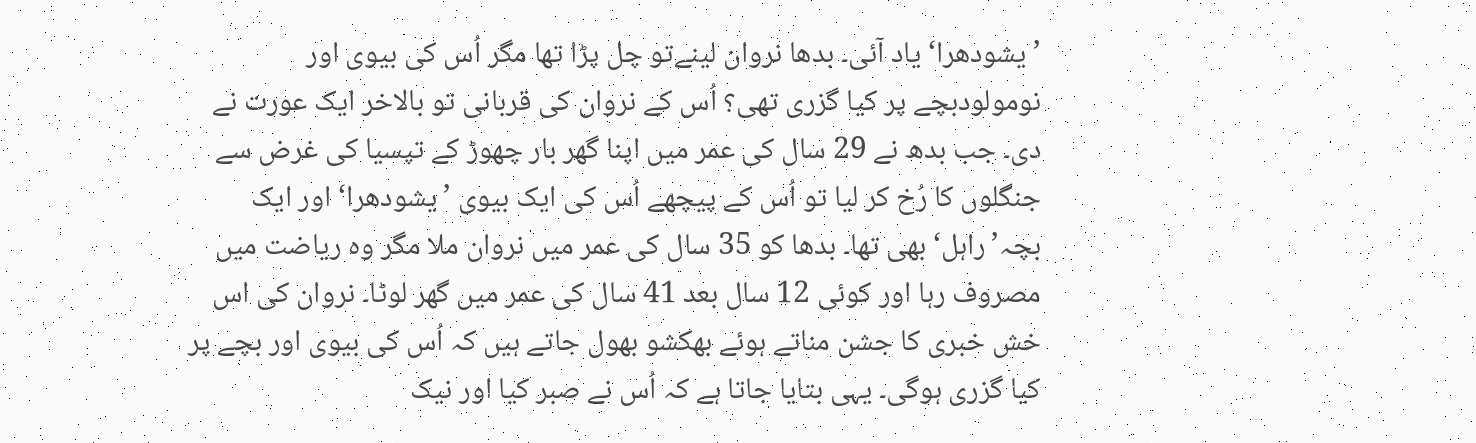’یشودھرا‘ یاد آئی۔ بدھا نروان لینےتو چل پڑا تھا مگر اُس کی بیوی اور نومولودبچے پر کیا گزری تھی؟ اُس کے نروان کی قربانی تو بالاخر ایک عورت نے دی۔ جب بدھ نے 29 سال کی عمر میں اپنا گھر بار چھوڑ کے تپسیا کی غرض سے جنگلوں کا رُخ کر لیا تو اُس کے پیچھے اُس کی ایک بیوی ’یشودھرا‘ اور ایک بچہ’راہل‘ بھی تھا۔ بدھا کو 35 سال کی عمر میں نروان ملا مگر وہ ریاضت میں مصروف رہا اور کوئی 12 سال بعد 41 سال کی عمر میں گھر لوٹا۔ نروان کی اس خش خبری کا جشن مناتے ہوئے بھکشو بھول جاتے ہیں کہ اُس کی بیوی اور بچے پر کیا گزری ہوگی۔ یہی بتایا جاتا ہے کہ اُس نے صبر کیا اور نیک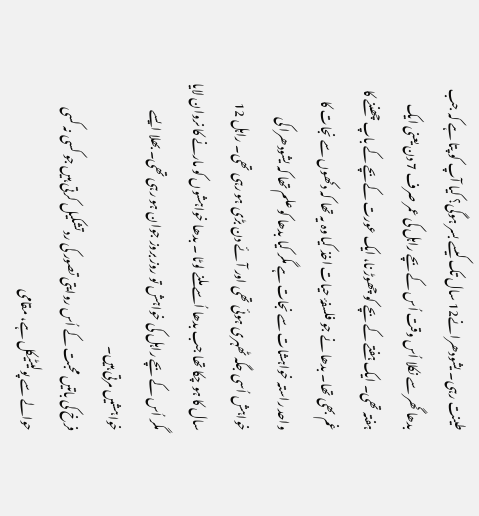طینت رہی۔ یشودھرانے12 سال تک کیسے بسر ہوگی؟ کیا آپ کو پتا ہے کہ جب بدھا گھر سے نکلا اُس وقت اُس کے بچے راہل کی عمر صرف 7 دن یعنی ایک ہفتہ تھی۔ ایک ہفتے کے بچے کو چھوڑ نا، ایک عورت کےبچے کے باپ چھننے کا غم بھی تھا۔ بدھا نے جو فلسفۂ حیات اخذ کیا وہ یہ تھا کہ دکھوں سے نجات کا واحد راستہ خواہشات سے نجات ہے مگر کیا بدھا کو علم تھا کہ یشودھرا کی خواہش اُسی جگہ ٹھہری ہوئی تھی اور آئے دن بڑی ہو رہی تھی۔ راہل 12 سال کا ہو چکا تھا جب بدھا اُسے ملنے لوٹا ۔ بدھا خواہشوں کو مارنے کا نروان لایا مگر اُس کے بچے راہل کی خواہش تو روز بروز جوان ہو رہی تھی۔ بھلا ایسے خواہشیں مرتی ہیں۔
فرخ کی باتیں محبت کے اُس روایتی تصور کی ردتشکیل کرتی ہیں جو کسی نہ کسی حوالے سے پولیٹیکل ہے، مقامی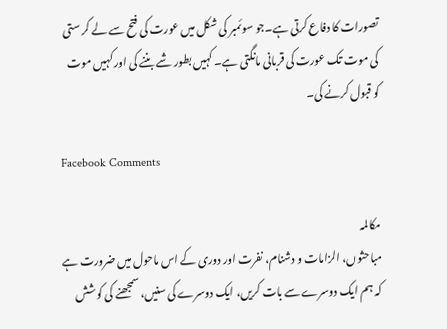تصورات کا دفاع کرتی ہے۔جو سوئمبر کی شکل میں عورت کی فتح سے لے کر ستی کی موت تک عورت کی قربانی مانگتی ہے۔ کہیں بطور شے بننے کی اور کہیں موت کو قبول کرنے کی۔

Facebook Comments

مکالمہ
مباحثوں، الزامات و دشنام، نفرت اور دوری کے اس ماحول میں ضرورت ہے کہ ہم ایک دوسرے سے بات کریں، ایک دوسرے کی سنیں، سمجھنے کی کوشش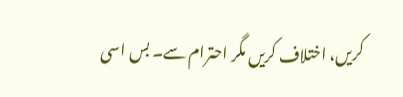کریں، اختلاف کریں مگر احترام سے۔ بس اسی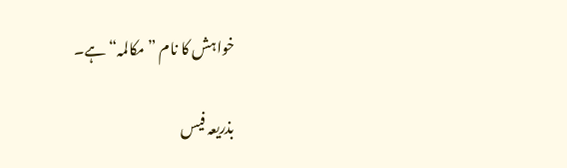خواہش کا نام ”مکالمہ“ ہے۔

بذریعہ فیس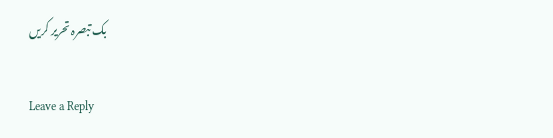بک تبصرہ تحریر کریں

Leave a Reply